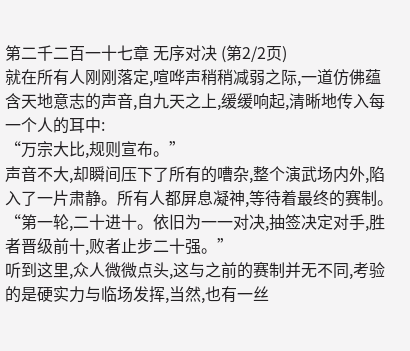第二千二百一十七章 无序对决 (第2/2页)
就在所有人刚刚落定,喧哗声稍稍减弱之际,一道仿佛蕴含天地意志的声音,自九天之上,缓缓响起,清晰地传入每一个人的耳中:
“万宗大比,规则宣布。”
声音不大,却瞬间压下了所有的嘈杂,整个演武场内外,陷入了一片肃静。所有人都屏息凝神,等待着最终的赛制。
“第一轮,二十进十。依旧为一一对决,抽签决定对手,胜者晋级前十,败者止步二十强。”
听到这里,众人微微点头,这与之前的赛制并无不同,考验的是硬实力与临场发挥,当然,也有一丝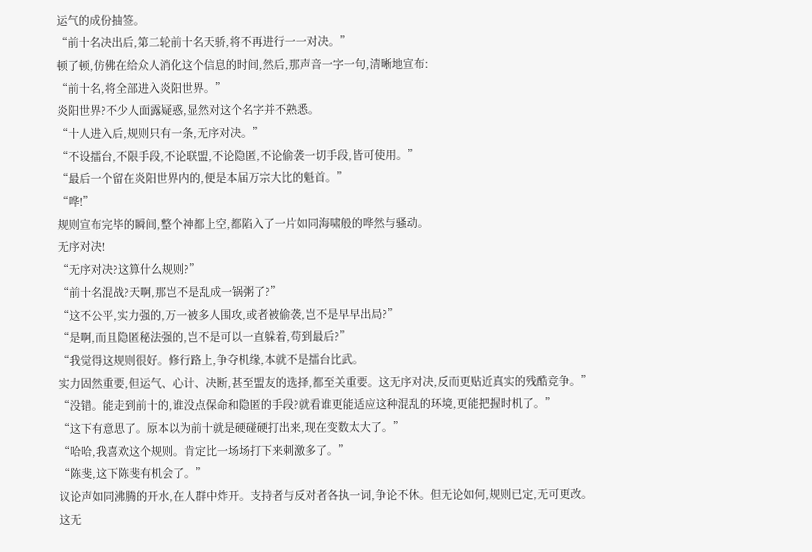运气的成份抽签。
“前十名决出后,第二轮前十名天骄,将不再进行一一对决。”
顿了顿,仿佛在给众人消化这个信息的时间,然后,那声音一字一句,清晰地宣布:
“前十名,将全部进入炎阳世界。”
炎阳世界?不少人面露疑惑,显然对这个名字并不熟悉。
“十人进入后,规则只有一条,无序对决。”
“不设擂台,不限手段,不论联盟,不论隐匿,不论偷袭一切手段,皆可使用。”
“最后一个留在炎阳世界内的,便是本届万宗大比的魁首。”
“哗!”
规则宣布完毕的瞬间,整个神都上空,都陷入了一片如同海啸般的哗然与骚动。
无序对决!
“无序对决?这算什么规则?”
“前十名混战?天啊,那岂不是乱成一锅粥了?”
“这不公平,实力强的,万一被多人围攻,或者被偷袭,岂不是早早出局?”
“是啊,而且隐匿秘法强的,岂不是可以一直躲着,苟到最后?”
“我觉得这规则很好。修行路上,争夺机缘,本就不是擂台比武。
实力固然重要,但运气、心计、决断,甚至盟友的选择,都至关重要。这无序对决,反而更贴近真实的残酷竞争。”
“没错。能走到前十的,谁没点保命和隐匿的手段?就看谁更能适应这种混乱的环境,更能把握时机了。”
“这下有意思了。原本以为前十就是硬碰硬打出来,现在变数太大了。”
“哈哈,我喜欢这个规则。肯定比一场场打下来刺激多了。”
“陈斐,这下陈斐有机会了。”
议论声如同沸腾的开水,在人群中炸开。支持者与反对者各执一词,争论不休。但无论如何,规则已定,无可更改。
这无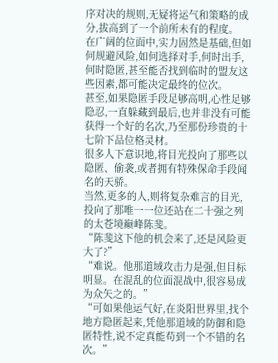序对决的规则,无疑将运气和策略的成分,拔高到了一个前所未有的程度。
在广阔的位面中,实力固然是基础,但如何规避风险,如何选择对手,何时出手,何时隐匿,甚至能否找到临时的盟友这些因素,都可能决定最终的位次。
甚至,如果隐匿手段足够高明,心性足够隐忍,一直躲藏到最后,也并非没有可能获得一个好的名次,乃至那份珍贵的十七阶下品位格灵材。
很多人下意识地,将目光投向了那些以隐匿、偷袭,或者拥有特殊保命手段闻名的天骄。
当然,更多的人,则将复杂难言的目光,投向了那唯一一位还站在二十强之列的太苍境巅峰陈斐。
“陈斐这下他的机会来了,还是风险更大了?”
“难说。他那道域攻击力是强,但目标明显。在混乱的位面混战中,很容易成为众矢之的。”
“可如果他运气好,在炎阳世界里,找个地方隐匿起来,凭他那道域的防御和隐匿特性,说不定真能苟到一个不错的名次。”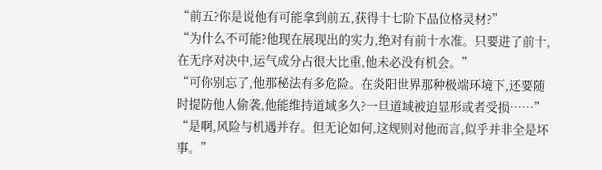“前五?你是说他有可能拿到前五,获得十七阶下品位格灵材?”
“为什么不可能?他现在展现出的实力,绝对有前十水准。只要进了前十,在无序对决中,运气成分占很大比重,他未必没有机会。”
“可你别忘了,他那秘法有多危险。在炎阳世界那种极端环境下,还要随时提防他人偷袭,他能维持道域多久?一旦道域被迫显形或者受损……”
“是啊,风险与机遇并存。但无论如何,这规则对他而言,似乎并非全是坏事。”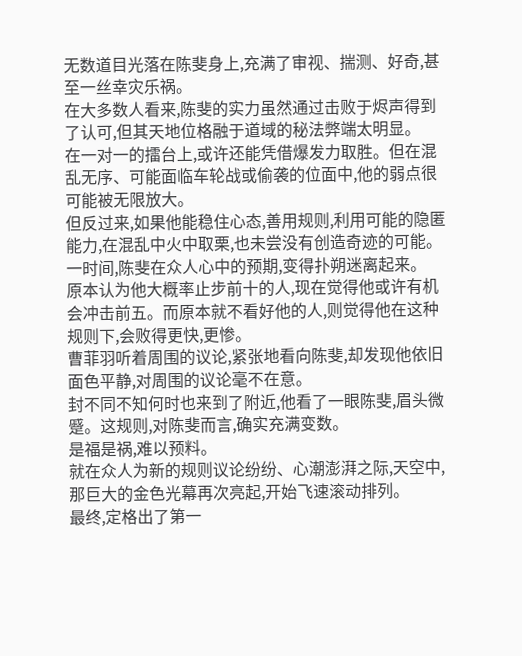无数道目光落在陈斐身上,充满了审视、揣测、好奇,甚至一丝幸灾乐祸。
在大多数人看来,陈斐的实力虽然通过击败于烬声得到了认可,但其天地位格融于道域的秘法弊端太明显。
在一对一的擂台上,或许还能凭借爆发力取胜。但在混乱无序、可能面临车轮战或偷袭的位面中,他的弱点很可能被无限放大。
但反过来,如果他能稳住心态,善用规则,利用可能的隐匿能力,在混乱中火中取栗,也未尝没有创造奇迹的可能。
一时间,陈斐在众人心中的预期,变得扑朔迷离起来。
原本认为他大概率止步前十的人,现在觉得他或许有机会冲击前五。而原本就不看好他的人,则觉得他在这种规则下,会败得更快,更惨。
曹菲羽听着周围的议论,紧张地看向陈斐,却发现他依旧面色平静,对周围的议论毫不在意。
封不同不知何时也来到了附近,他看了一眼陈斐,眉头微蹙。这规则,对陈斐而言,确实充满变数。
是福是祸,难以预料。
就在众人为新的规则议论纷纷、心潮澎湃之际,天空中,那巨大的金色光幕再次亮起,开始飞速滚动排列。
最终,定格出了第一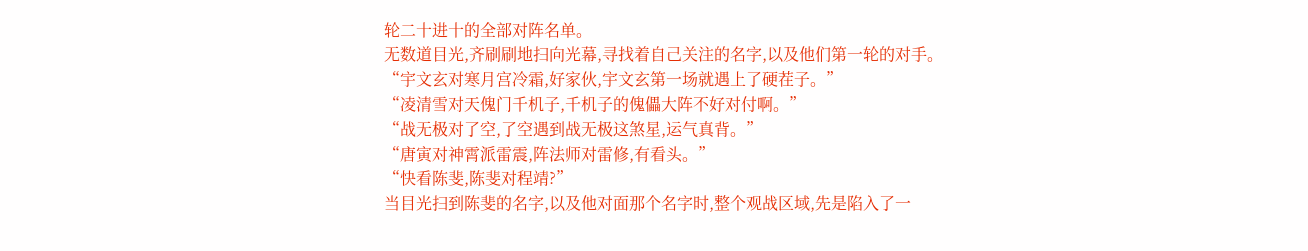轮二十进十的全部对阵名单。
无数道目光,齐刷刷地扫向光幕,寻找着自己关注的名字,以及他们第一轮的对手。
“宇文玄对寒月宫冷霜,好家伙,宇文玄第一场就遇上了硬茬子。”
“凌清雪对天傀门千机子,千机子的傀儡大阵不好对付啊。”
“战无极对了空,了空遇到战无极这煞星,运气真背。”
“唐寅对神霄派雷震,阵法师对雷修,有看头。”
“快看陈斐,陈斐对程靖?”
当目光扫到陈斐的名字,以及他对面那个名字时,整个观战区域,先是陷入了一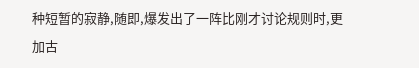种短暂的寂静,随即,爆发出了一阵比刚才讨论规则时,更加古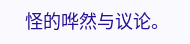怪的哗然与议论。